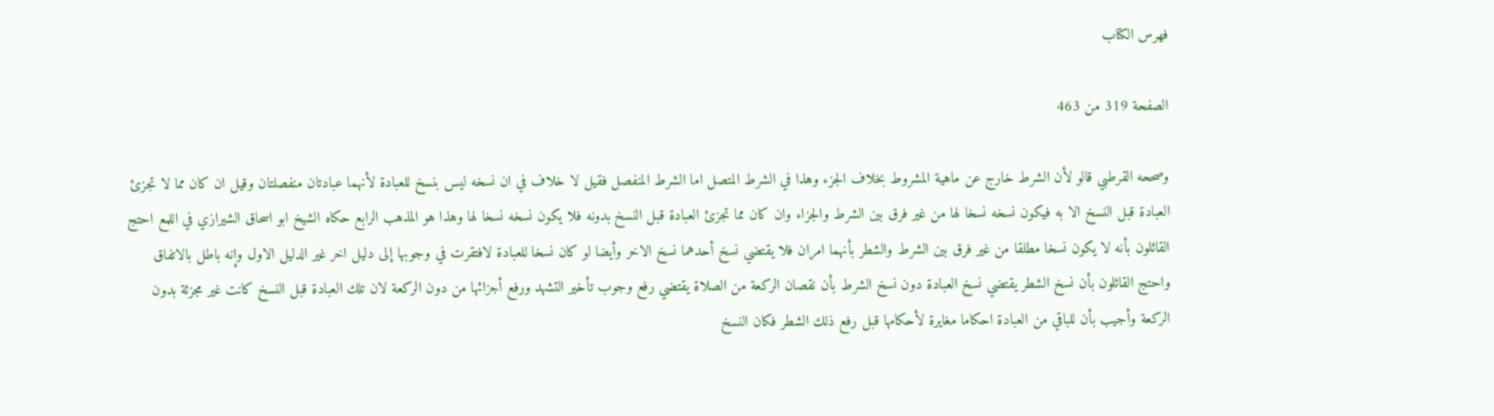فهرس الكتاب

الصفحة 319 من 463

وصححه القرطبي قالو لأن الشرط خارج عن ماهية المشروط بخلاف الجزء وهذا في الشرط المتصل اما الشرط المنفصل فقيل لا خلاف في ان نسخه ليس بنسخ للعبادة لأنهما عبادتان منفصلتان وقيل ان كان مما لا تجزئ العبادة قبل النسخ الا به فيكون نسخه نسخا لها من غير فرق بين الشرط والجزاء وان كان مما تجزئ العبادة قبل النسخ بدونه فلا يكون نسخه نسخا لها وهذا هو المذهب الرابع حكاه الشيخ ابو اسحاق الشيرازي في اللمع احتج القائلون بأنه لا يكون نسخا مطلقا من غير فرق بين الشرط والشطر بأنهما امران فلا يقتضي نسخ أحدهما نسخ الاخر وأيضا لو كان نسخا للعبادة لافتقرت في وجوبها إلى دليل اخر غير الدليل الاول وإنه باطل بالاتفاق واحتج القائلون بأن نسخ الشطر يقتضي نسخ العبادة دون نسخ الشرط بأن نقصان الركعة من الصلاة يقتضي رفع وجوب تأخير التشهد ورفع أجزائها من دون الركعة لان تلك العبادة قبل النسخ كانت غير مجزئة بدون الركعة وأجيب بأن للباقي من العبادة احكاما مغايرة لأحكامها قبل رفع ذلك الشطر فكان النسخ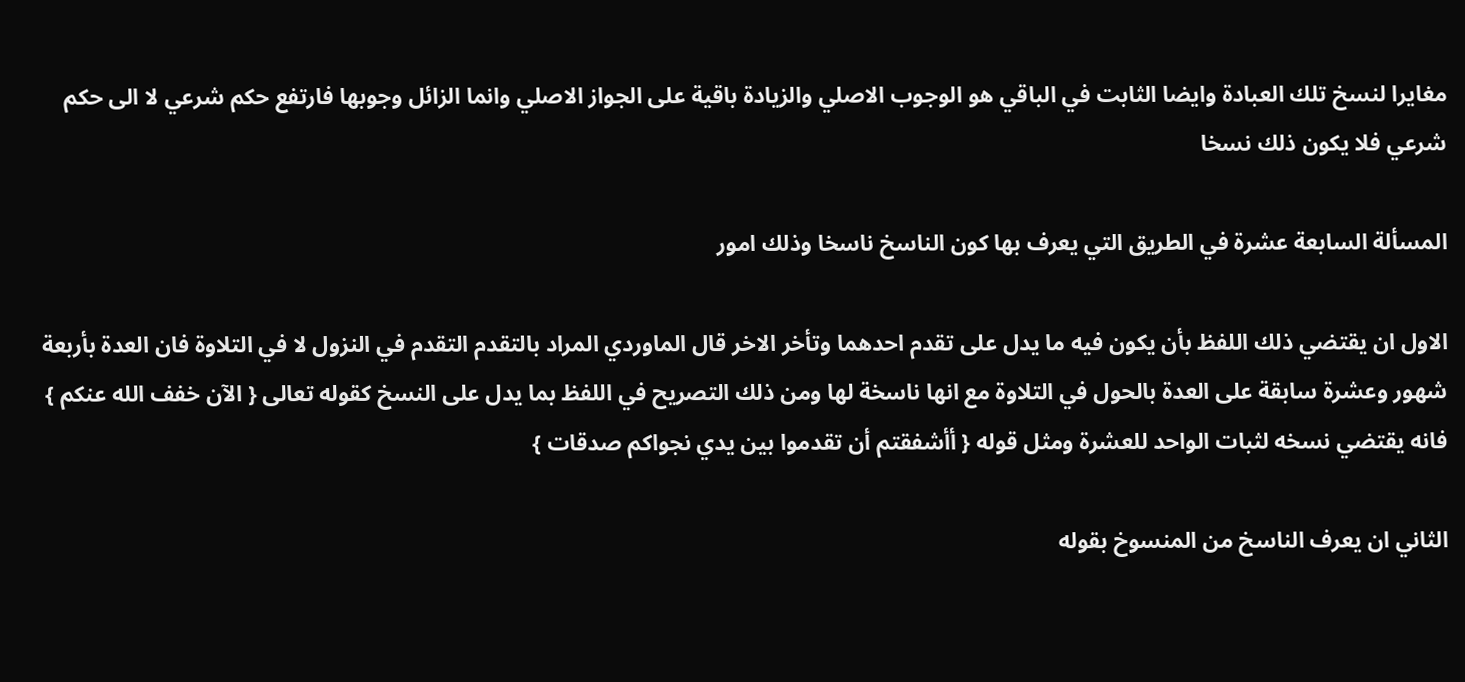مغايرا لنسخ تلك العبادة وايضا الثابت في الباقي هو الوجوب الاصلي والزيادة باقية على الجواز الاصلي وانما الزائل وجوبها فارتفع حكم شرعي لا الى حكم شرعي فلا يكون ذلك نسخا

المسألة السابعة عشرة في الطريق التي يعرف بها كون الناسخ ناسخا وذلك امور

الاول ان يقتضي ذلك اللفظ بأن يكون فيه ما يدل على تقدم احدهما وتأخر الاخر قال الماوردي المراد بالتقدم التقدم في النزول لا في التلاوة فان العدة بأربعة شهور وعشرة سابقة على العدة بالحول في التلاوة مع انها ناسخة لها ومن ذلك التصريح في اللفظ بما يدل على النسخ كقوله تعالى { الآن خفف الله عنكم } فانه يقتضي نسخه لثبات الواحد للعشرة ومثل قوله { أأشفقتم أن تقدموا بين يدي نجواكم صدقات }

الثاني ان يعرف الناسخ من المنسوخ بقوله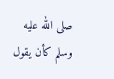صلى الله عليه وسلم كأن يقول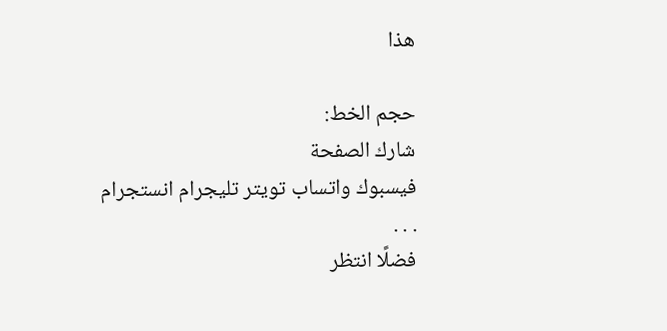هذا

حجم الخط:
شارك الصفحة
فيسبوك واتساب تويتر تليجرام انستجرام
. . .
فضلًا انتظر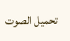تحميل الصوت